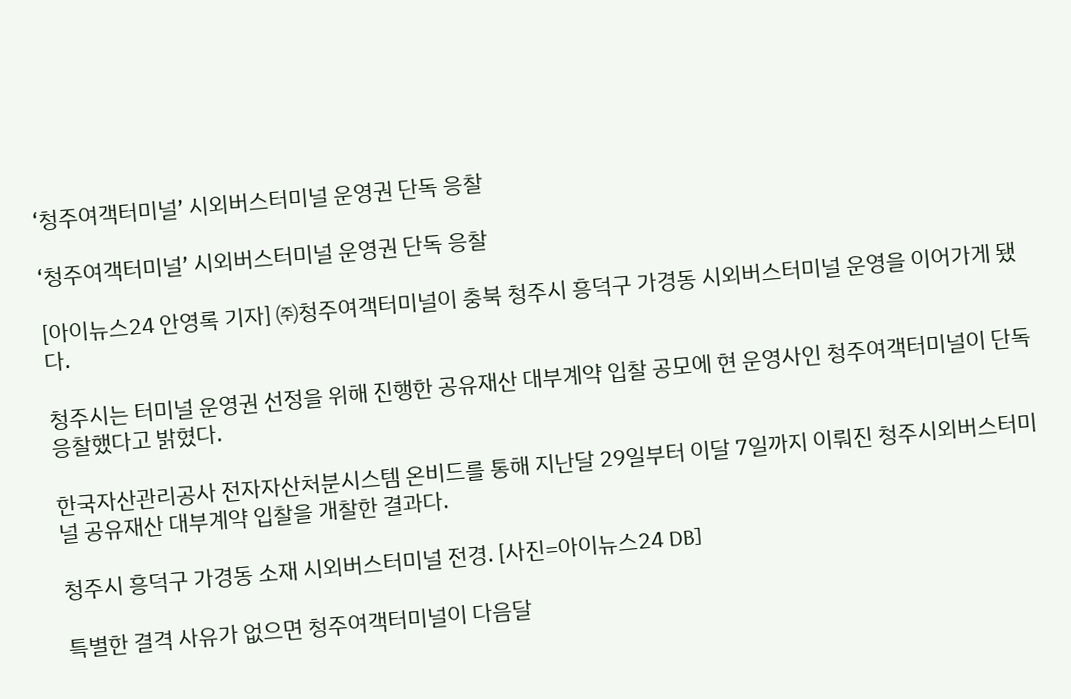‘청주여객터미널’ 시외버스터미널 운영권 단독 응찰

‘청주여객터미널’ 시외버스터미널 운영권 단독 응찰

[아이뉴스24 안영록 기자] ㈜청주여객터미널이 충북 청주시 흥덕구 가경동 시외버스터미널 운영을 이어가게 됐다.

청주시는 터미널 운영권 선정을 위해 진행한 공유재산 대부계약 입찰 공모에 현 운영사인 청주여객터미널이 단독 응찰했다고 밝혔다.

한국자산관리공사 전자자산처분시스템 온비드를 통해 지난달 29일부터 이달 7일까지 이뤄진 청주시외버스터미널 공유재산 대부계약 입찰을 개찰한 결과다.

청주시 흥덕구 가경동 소재 시외버스터미널 전경. [사진=아이뉴스24 DB]

특별한 결격 사유가 없으면 청주여객터미널이 다음달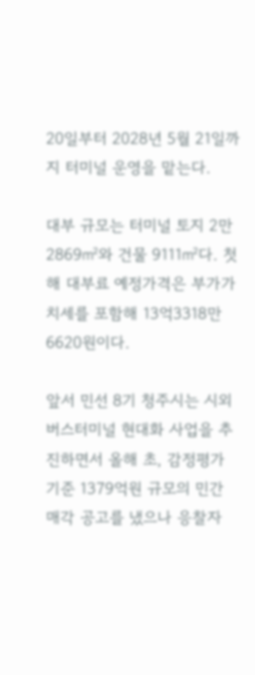20일부터 2028년 5월 21일까지 터미널 운영을 맡는다.

대부 규모는 터미널 토지 2만2869㎡와 건물 9111㎡다. 첫해 대부료 예정가격은 부가가치세를 포함해 13억3318만6620원이다.

앞서 민선 8기 청주시는 시외버스터미널 현대화 사업을 추진하면서 올해 초, 감정평가 기준 1379억원 규모의 민간 매각 공고를 냈으나 응찰자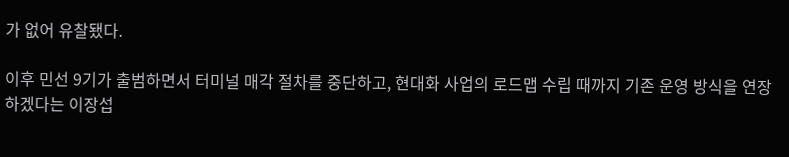가 없어 유찰됐다.

이후 민선 9기가 출범하면서 터미널 매각 절차를 중단하고, 현대화 사업의 로드맵 수립 때까지 기존 운영 방식을 연장하겠다는 이장섭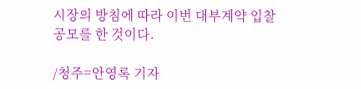시장의 방침에 따라 이번 대부계약 입찰 공모를 한 것이다.

/청주=안영록 기자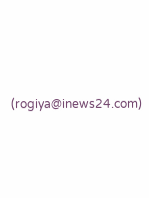(rogiya@inews24.com)